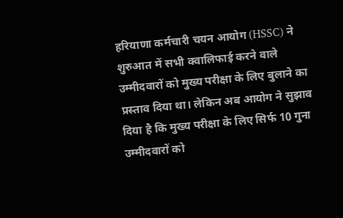हरियाणा कर्मचारी चयन आयोग (HSSC) ने शुरुआत में सभी क्वालिफाई करने वाले उम्मीदवारों को मुख्य परीक्षा के लिए बुलाने का प्रस्ताव दिया था। लेकिन अब आयोग ने सुझाव दिया है कि मुख्य परीक्षा के लिए सिर्फ 10 गुना उम्मीदवारों को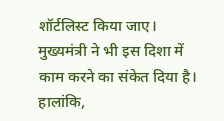शॉर्टलिस्ट किया जाए। मुख्यमंत्री ने भी इस दिशा में काम करने का संकेत दिया है। हालांकि,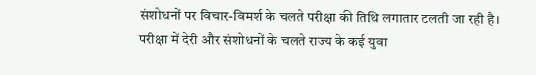संशोधनों पर विचार-विमर्श के चलते परीक्षा की तिथि लगातार टलती जा रही है।
परीक्षा में देरी और संशोधनों के चलते राज्य के कई युवा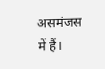असमंजस में हैं।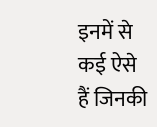इनमें से कई ऐसे हैं जिनकी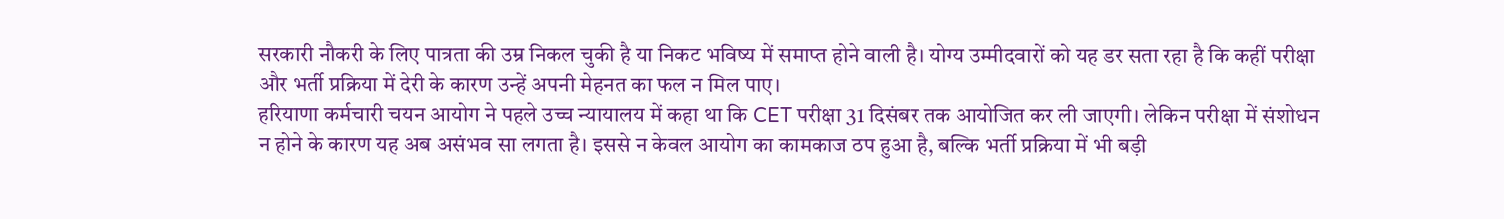सरकारी नौकरी के लिए पात्रता की उम्र निकल चुकी है या निकट भविष्य में समाप्त होने वाली है। योग्य उम्मीदवारों को यह डर सता रहा है कि कहीं परीक्षा और भर्ती प्रक्रिया में देरी के कारण उन्हें अपनी मेहनत का फल न मिल पाए।
हरियाणा कर्मचारी चयन आयोग ने पहले उच्च न्यायालय में कहा था कि CET परीक्षा 31 दिसंबर तक आयोजित कर ली जाएगी। लेकिन परीक्षा में संशोधन न होने के कारण यह अब असंभव सा लगता है। इससे न केवल आयोग का कामकाज ठप हुआ है, बल्कि भर्ती प्रक्रिया में भी बड़ी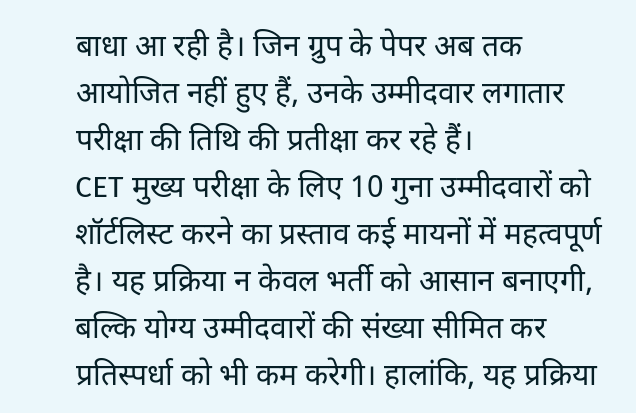बाधा आ रही है। जिन ग्रुप के पेपर अब तक आयोजित नहीं हुए हैं, उनके उम्मीदवार लगातार परीक्षा की तिथि की प्रतीक्षा कर रहे हैं।
CET मुख्य परीक्षा के लिए 10 गुना उम्मीदवारों को शॉर्टलिस्ट करने का प्रस्ताव कई मायनों में महत्वपूर्ण है। यह प्रक्रिया न केवल भर्ती को आसान बनाएगी, बल्कि योग्य उम्मीदवारों की संख्या सीमित कर प्रतिस्पर्धा को भी कम करेगी। हालांकि, यह प्रक्रिया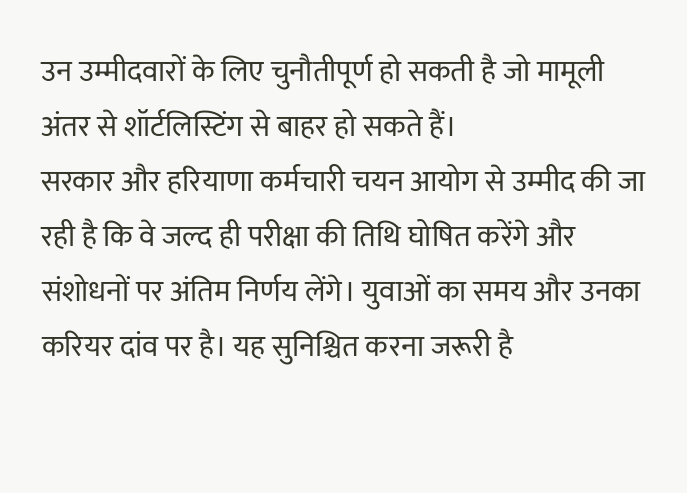उन उम्मीदवारों के लिए चुनौतीपूर्ण हो सकती है जो मामूली अंतर से शॉर्टलिस्टिंग से बाहर हो सकते हैं।
सरकार और हरियाणा कर्मचारी चयन आयोग से उम्मीद की जा रही है कि वे जल्द ही परीक्षा की तिथि घोषित करेंगे और संशोधनों पर अंतिम निर्णय लेंगे। युवाओं का समय और उनका करियर दांव पर है। यह सुनिश्चित करना जरूरी है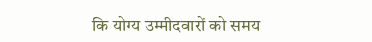कि योग्य उम्मीदवारों को समय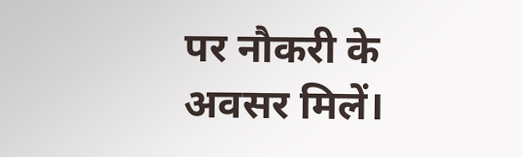पर नौकरी के अवसर मिलें।